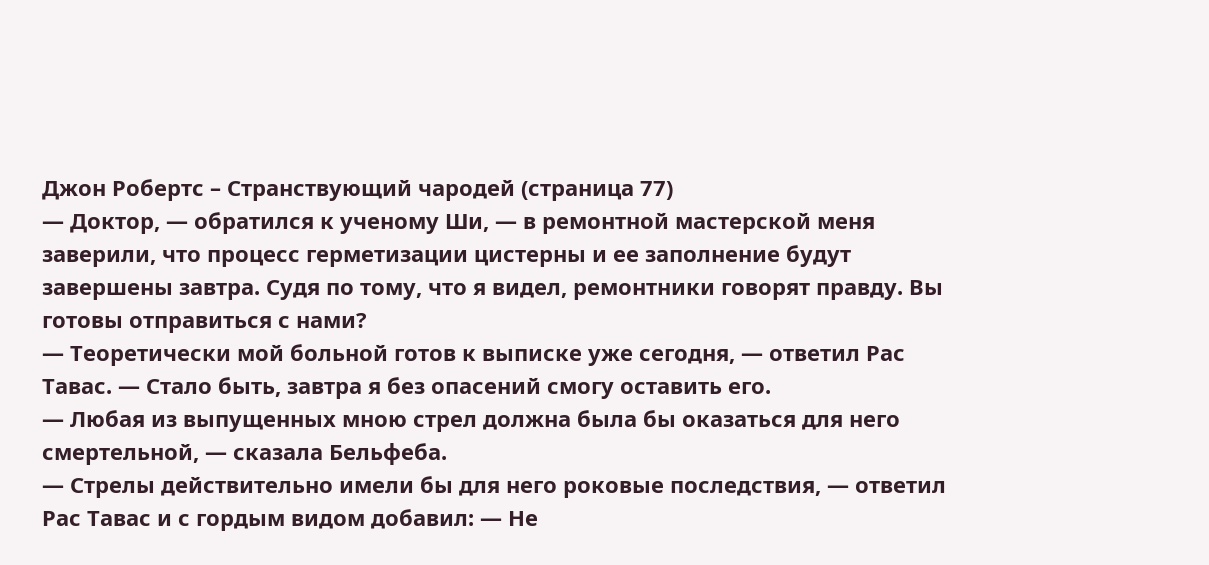Джон Робертс – Странствующий чародей (страница 77)
— Доктор, — обратился к ученому Ши, — в ремонтной мастерской меня заверили, что процесс герметизации цистерны и ее заполнение будут завершены завтра. Судя по тому, что я видел, ремонтники говорят правду. Вы готовы отправиться с нами?
— Теоретически мой больной готов к выписке уже сегодня, — ответил Рас Тавас. — Стало быть, завтра я без опасений смогу оставить его.
— Любая из выпущенных мною стрел должна была бы оказаться для него смертельной, — сказала Бельфеба.
— Стрелы действительно имели бы для него роковые последствия, — ответил Рас Тавас и с гордым видом добавил: — Не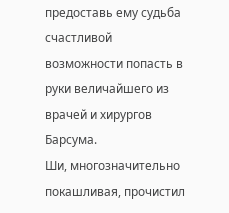предоставь ему судьба счастливой возможности попасть в руки величайшего из врачей и хирургов Барсума.
Ши, многозначительно покашливая, прочистил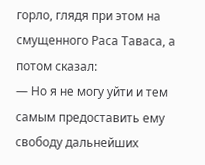горло, глядя при этом на смущенного Раса Таваса, а потом сказал:
— Но я не могу уйти и тем самым предоставить ему свободу дальнейших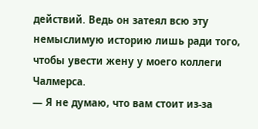действий. Ведь он затеял всю эту немыслимую историю лишь ради того, чтобы увести жену у моего коллеги Чалмерса.
— Я не думаю, что вам стоит из-за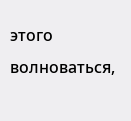этого волноваться,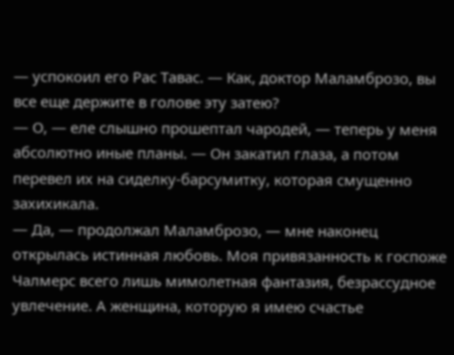— успокоил его Рас Тавас. — Как, доктор Маламброзо, вы все еще держите в голове эту затею?
— О, — еле слышно прошептал чародей, — теперь у меня абсолютно иные планы. — Он закатил глаза, а потом перевел их на сиделку-барсумитку, которая смущенно захихикала.
— Да, — продолжал Маламброзо, — мне наконец открылась истинная любовь. Моя привязанность к госпоже Чалмерс всего лишь мимолетная фантазия, безрассудное увлечение. А женщина, которую я имею счастье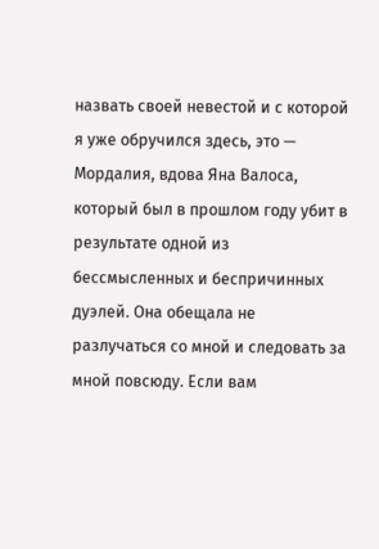назвать своей невестой и с которой я уже обручился здесь, это — Мордалия, вдова Яна Валоса, который был в прошлом году убит в результате одной из бессмысленных и беспричинных дуэлей. Она обещала не разлучаться со мной и следовать за мной повсюду. Если вам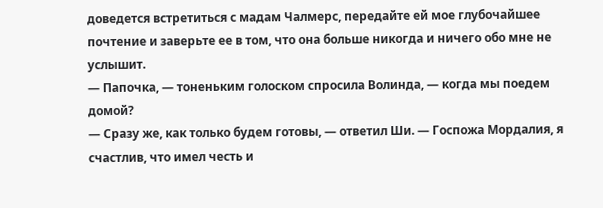доведется встретиться с мадам Чалмерс, передайте ей мое глубочайшее почтение и заверьте ее в том, что она больше никогда и ничего обо мне не услышит.
— Папочка, — тоненьким голоском спросила Волинда, — когда мы поедем домой?
— Сразу же, как только будем готовы, — ответил Ши. — Госпожа Мордалия, я счастлив, что имел честь и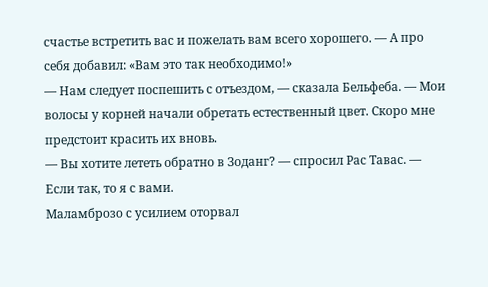счастье встретить вас и пожелать вам всего хорошего. — А про себя добавил: «Вам это так необходимо!»
— Нам следует поспешить с отъездом, — сказала Бельфеба. — Мои волосы у корней начали обретать естественный цвет. Скоро мне предстоит красить их вновь.
— Вы хотите лететь обратно в Зоданг? — спросил Рас Тавас. — Если так, то я с вами.
Маламброзо с усилием оторвал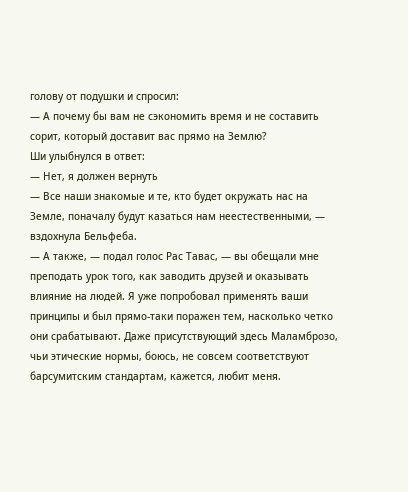голову от подушки и спросил:
— А почему бы вам не сэкономить время и не составить сорит, который доставит вас прямо на Землю?
Ши улыбнулся в ответ:
— Нет, я должен вернуть
— Все наши знакомые и те, кто будет окружать нас на Земле, поначалу будут казаться нам неестественными, — вздохнула Бельфеба.
— А также, — подал голос Рас Тавас, — вы обещали мне преподать урок того, как заводить друзей и оказывать влияние на людей. Я уже попробовал применять ваши принципы и был прямо-таки поражен тем, насколько четко они срабатывают. Даже присутствующий здесь Маламброзо, чьи этические нормы, боюсь, не совсем соответствуют барсумитским стандартам, кажется, любит меня.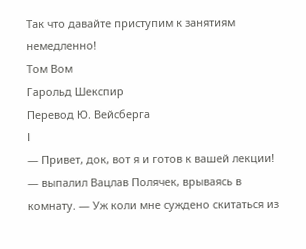Так что давайте приступим к занятиям немедленно!
Том Вом
Гарольд Шекспир
Перевод Ю. Вейсберга
I
— Привет, док, вот я и готов к вашей лекции! — выпалил Вацлав Полячек, врываясь в комнату. — Уж коли мне суждено скитаться из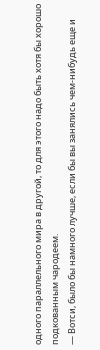одного параллельного мира в другой, то для этого надо быть хотя бы хорошо подкованным чародеем.
— Вотси, было бы намного лучше, если бы вы занялись чем-нибудь еще и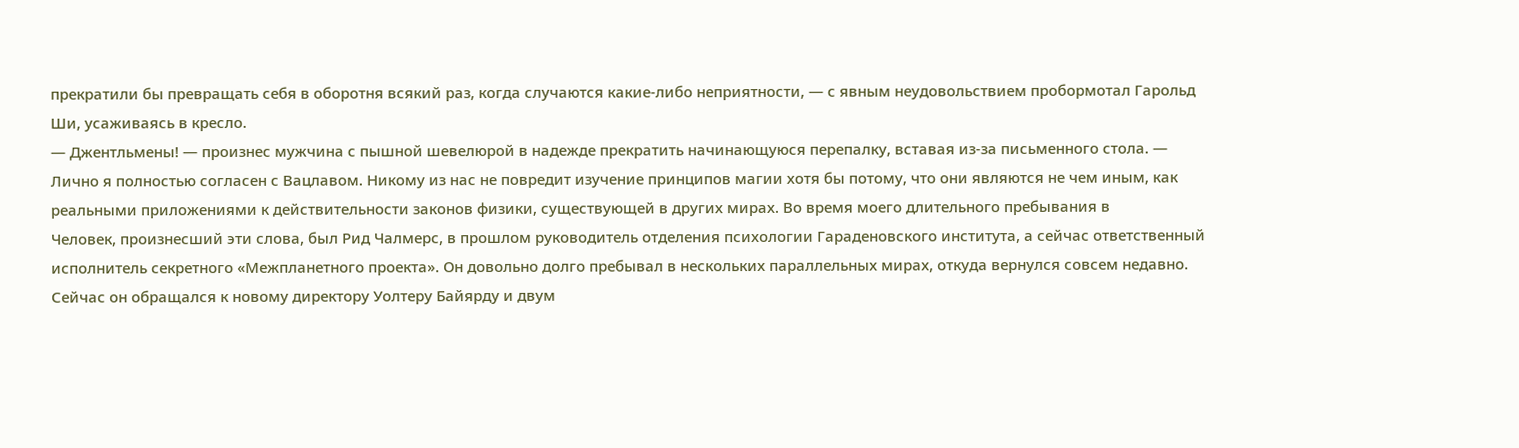прекратили бы превращать себя в оборотня всякий раз, когда случаются какие-либо неприятности, — с явным неудовольствием пробормотал Гарольд Ши, усаживаясь в кресло.
— Джентльмены! — произнес мужчина с пышной шевелюрой в надежде прекратить начинающуюся перепалку, вставая из-за письменного стола. — Лично я полностью согласен с Вацлавом. Никому из нас не повредит изучение принципов магии хотя бы потому, что они являются не чем иным, как реальными приложениями к действительности законов физики, существующей в других мирах. Во время моего длительного пребывания в
Человек, произнесший эти слова, был Рид Чалмерс, в прошлом руководитель отделения психологии Гараденовского института, а сейчас ответственный исполнитель секретного «Межпланетного проекта». Он довольно долго пребывал в нескольких параллельных мирах, откуда вернулся совсем недавно. Сейчас он обращался к новому директору Уолтеру Байярду и двум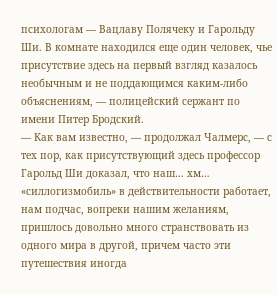психологам — Вацлаву Полячеку и Гарольду Ши. В комнате находился еще один человек, чье присутствие здесь на первый взгляд казалось необычным и не поддающимся каким-либо объяснениям, — полицейский сержант по имени Питер Бродский.
— Как вам известно, — продолжал Чалмерс, — с тех пор, как присутствующий здесь профессор Гарольд Ши доказал, что наш… хм… «силлогизмобиль» в действительности работает, нам подчас, вопреки нашим желаниям, пришлось довольно много странствовать из одного мира в другой, причем часто эти путешествия иногда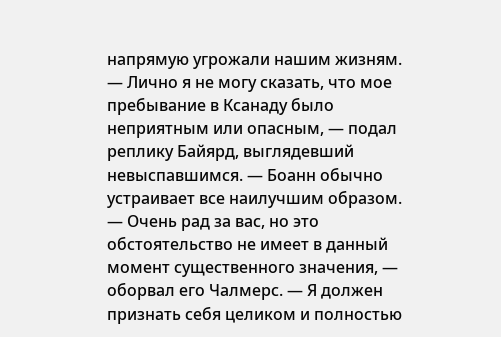напрямую угрожали нашим жизням.
— Лично я не могу сказать, что мое пребывание в Ксанаду было неприятным или опасным, — подал реплику Байярд, выглядевший невыспавшимся. — Боанн обычно устраивает все наилучшим образом.
— Очень рад за вас, но это обстоятельство не имеет в данный момент существенного значения, — оборвал его Чалмерс. — Я должен признать себя целиком и полностью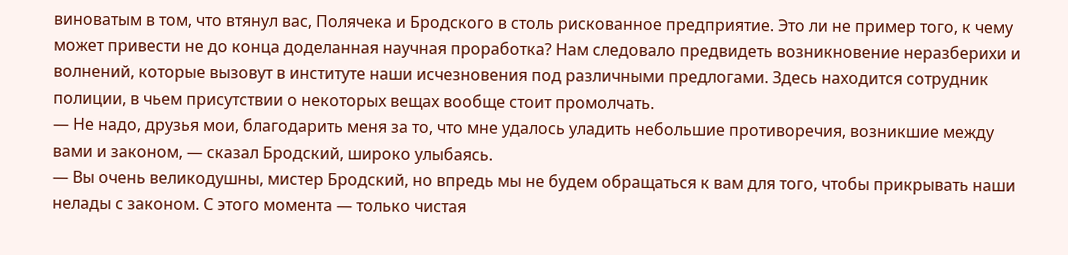виноватым в том, что втянул вас, Полячека и Бродского в столь рискованное предприятие. Это ли не пример того, к чему может привести не до конца доделанная научная проработка? Нам следовало предвидеть возникновение неразберихи и волнений, которые вызовут в институте наши исчезновения под различными предлогами. Здесь находится сотрудник полиции, в чьем присутствии о некоторых вещах вообще стоит промолчать.
— Не надо, друзья мои, благодарить меня за то, что мне удалось уладить небольшие противоречия, возникшие между вами и законом, — сказал Бродский, широко улыбаясь.
— Вы очень великодушны, мистер Бродский, но впредь мы не будем обращаться к вам для того, чтобы прикрывать наши нелады с законом. С этого момента — только чистая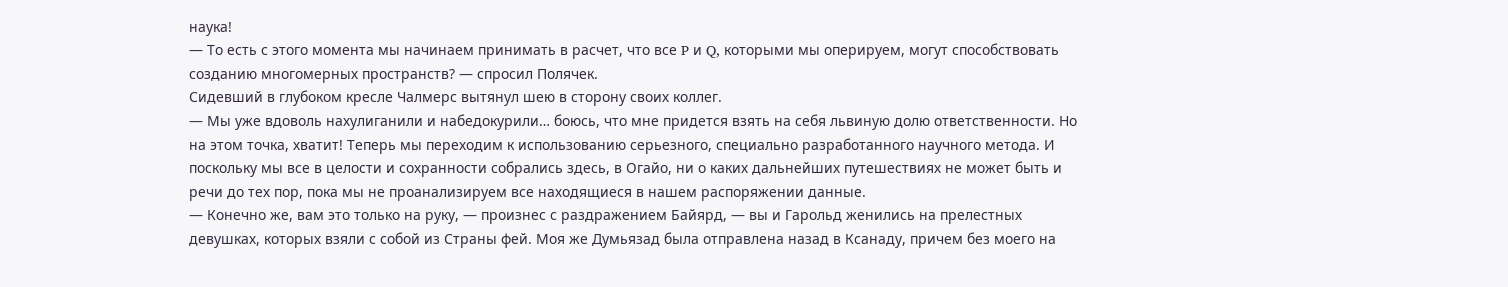наука!
— То есть с этого момента мы начинаем принимать в расчет, что все P и Q, которыми мы оперируем, могут способствовать созданию многомерных пространств? — спросил Полячек.
Сидевший в глубоком кресле Чалмерс вытянул шею в сторону своих коллег.
— Мы уже вдоволь нахулиганили и набедокурили… боюсь, что мне придется взять на себя львиную долю ответственности. Но на этом точка, хватит! Теперь мы переходим к использованию серьезного, специально разработанного научного метода. И поскольку мы все в целости и сохранности собрались здесь, в Огайо, ни о каких дальнейших путешествиях не может быть и речи до тех пор, пока мы не проанализируем все находящиеся в нашем распоряжении данные.
— Конечно же, вам это только на руку, — произнес с раздражением Байярд, — вы и Гарольд женились на прелестных девушках, которых взяли с собой из Страны фей. Моя же Думьязад была отправлена назад в Ксанаду, причем без моего на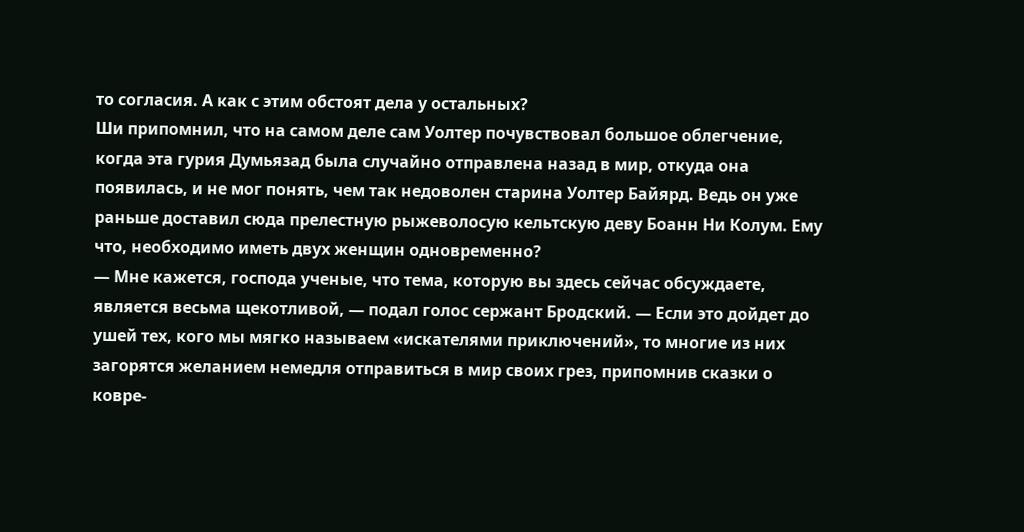то согласия. А как с этим обстоят дела у остальных?
Ши припомнил, что на самом деле сам Уолтер почувствовал большое облегчение, когда эта гурия Думьязад была случайно отправлена назад в мир, откуда она появилась, и не мог понять, чем так недоволен старина Уолтер Байярд. Ведь он уже раньше доставил сюда прелестную рыжеволосую кельтскую деву Боанн Ни Колум. Ему что, необходимо иметь двух женщин одновременно?
— Мне кажется, господа ученые, что тема, которую вы здесь сейчас обсуждаете, является весьма щекотливой, — подал голос сержант Бродский. — Если это дойдет до ушей тех, кого мы мягко называем «искателями приключений», то многие из них загорятся желанием немедля отправиться в мир своих грез, припомнив сказки о ковре-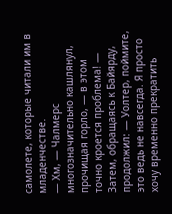самолете, которые читали им в младенчестве.
— Хм, — Чалмерс многозначительно кашлянул, прочищая горло, — в этом точно кроется проблема! — Затем, обращаясь к Байярду, продолжил: — Уолтер, поймите, это ведь не навсегда. Я просто хочу временно прекратить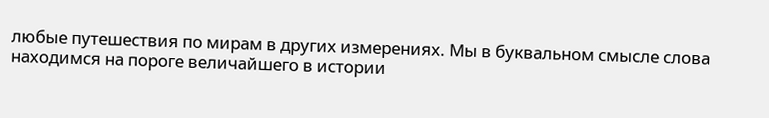любые путешествия по мирам в других измерениях. Мы в буквальном смысле слова находимся на пороге величайшего в истории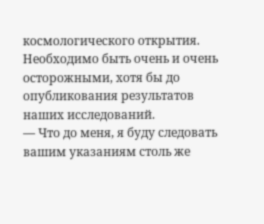космологического открытия. Необходимо быть очень и очень осторожными, хотя бы до опубликования результатов наших исследований.
— Что до меня, я буду следовать вашим указаниям столь же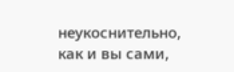неукоснительно, как и вы сами,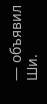— объявил Ши.